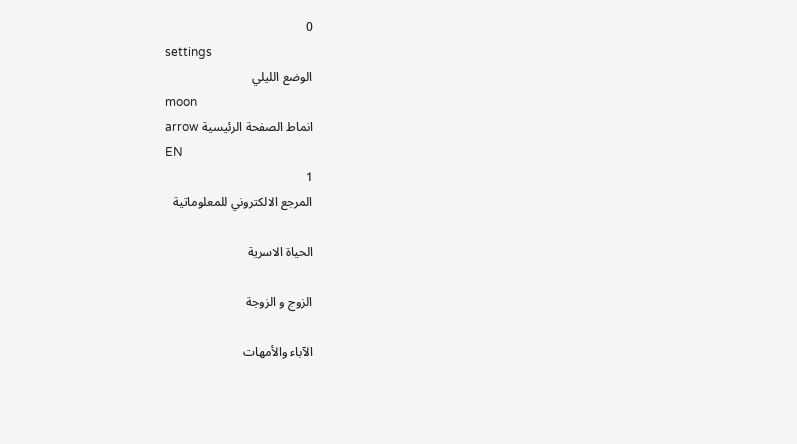0
settings
الوضع الليلي
moon
انماط الصفحة الرئيسية arrow
EN
1
المرجع الالكتروني للمعلوماتية

الحياة الاسرية

الزوج و الزوجة

الآباء والأمهات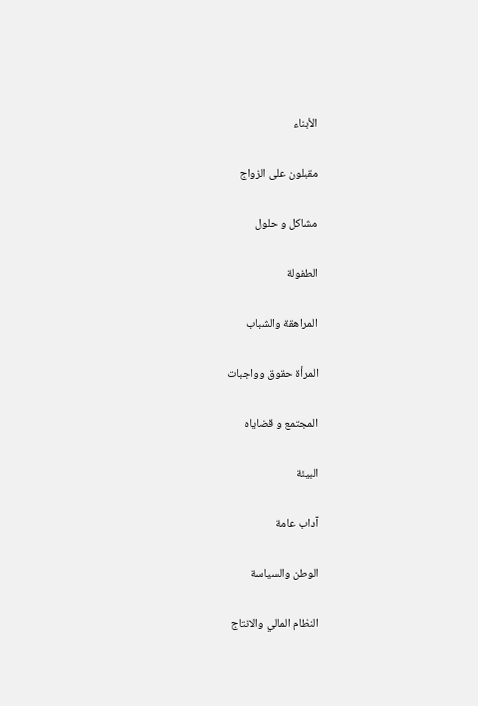الأبناء

مقبلون على الزواج

مشاكل و حلول

الطفولة

المراهقة والشباب

المرأة حقوق وواجبات

المجتمع و قضاياه

البيئة

آداب عامة

الوطن والسياسة

النظام المالي والانتاج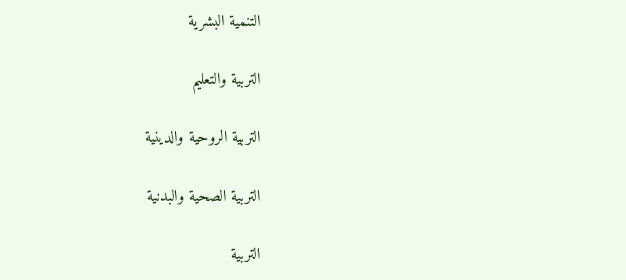التنمية البشرية

التربية والتعليم

التربية الروحية والدينية

التربية الصحية والبدنية

التربية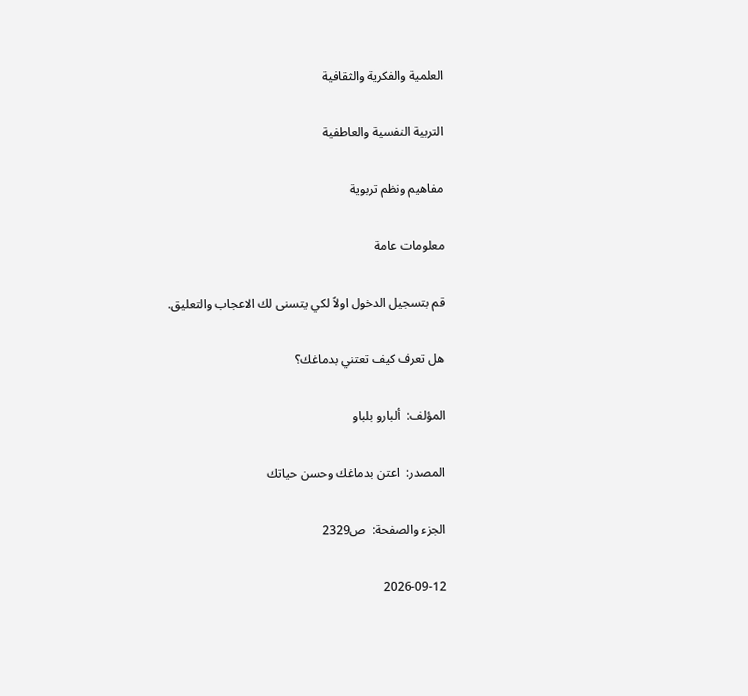العلمية والفكرية والثقافية

التربية النفسية والعاطفية

مفاهيم ونظم تربوية

معلومات عامة

قم بتسجيل الدخول اولاً لكي يتسنى لك الاعجاب والتعليق.

هل تعرف كيف تعتني بدماغك؟

المؤلف:  ألبارو بلباو

المصدر:  اعتن بدماغك وحسن حياتك

الجزء والصفحة:  ص2329

2026-09-12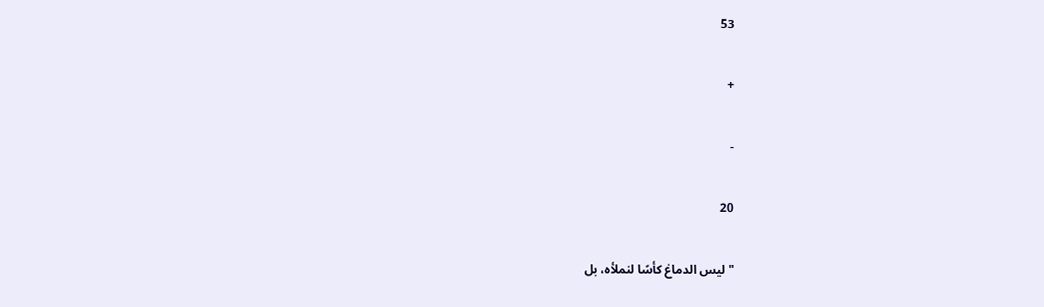53

+

-

20

"ليس الدماغ كأسًا لنملأه، بل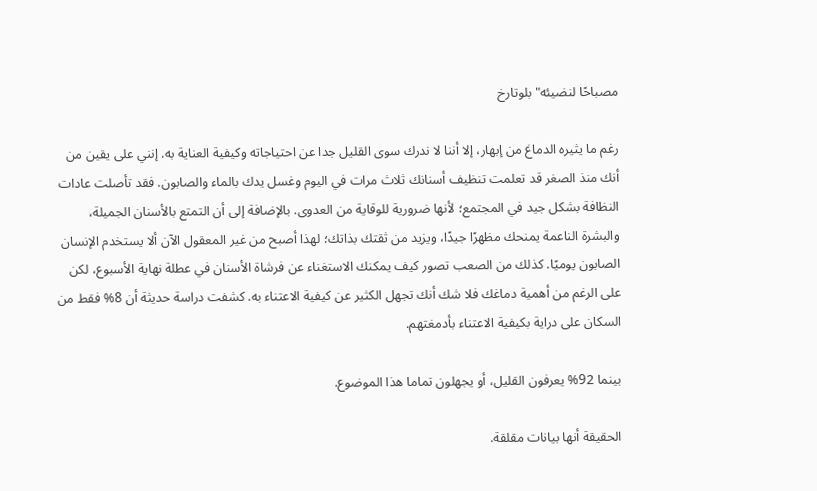مصباحًا لنضيئه" بلوتارخ

رغم ما يثيره الدماغ من إبهار، إلا أننا لا ندرك سوى القليل جدا عن احتياجاته وكيفية العناية به. إنني على يقين من أنك منذ الصغر قد تعلمت تنظيف أسنانك ثلاث مرات في اليوم وغسل يدك بالماء والصابون. فقد تأصلت عادات النظافة بشكل جيد في المجتمع؛ لأنها ضرورية للوقاية من العدوى. بالإضافة إلى أن التمتع بالأسنان الجميلة، والبشرة الناعمة يمنحك مظهرًا جيدًا، ويزيد من ثقتك بذاتك؛ لهذا أصبح من غير المعقول الآن ألا يستخدم الإنسان الصابون يوميًا. كذلك من الصعب تصور كيف يمكنك الاستغناء عن فرشاة الأسنان في عطلة نهاية الأسبوع، لكن على الرغم من أهمية دماغك فلا شك أنك تجهل الكثير عن كيفية الاعتناء به. كشفت دراسة حديثة أن 8% فقط من السكان على دراية بكيفية الاعتناء بأدمغتهم.

بينما 92% يعرفون القليل، أو يجهلون تماما هذا الموضوع.

الحقيقة أنها بيانات مقلقة.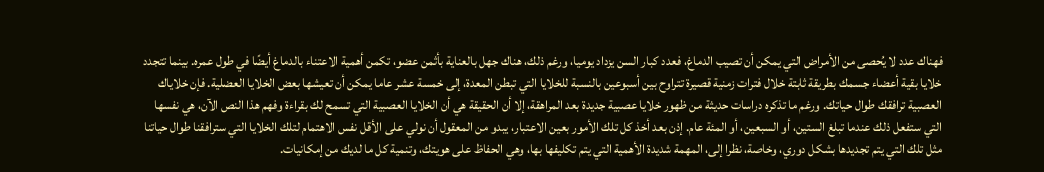فهناك عدد لا يُحصى من الأمراض التي يمكن أن تصيب الدماغ، فعدد كبار السن يزداد يوميا، ورغم ذلك، هناك جهل بالعناية بأثمن عضو، تكمن أهمية الاعتناء بالدماغ أيضًا في طول عمره. بينما تتجدد خلايا بقية أعضاء جسمك بطريقة ثابتة خلال فترات زمنية قصيرة تتراوح بين أسبوعين بالنسبة للخلايا التي تبطن المعدة، إلى خمسة عشر عاما يمكن أن تعيشها بعض الخلايا العضلية. فإن خلاياك العصبية ترافقك طوال حياتك. ورغم ما تذكره دراسات حديثة من ظهور خلايا عصبية جديدة بعد المراهقة، إلا أن الحقيقة هي أن الخلايا العصبية التي تسمح لك بقراءة وفهم هذا النص الآن، هي نفسها التي ستفعل ذلك عندما تبلغ الستين، أو السبعين، أو المئة عام. إذن بعد أخذ كل تلك الأمور بعين الاعتبار، يبدو من المعقول أن نولي على الأقل نفس الاهتمام لتلك الخلايا التي سترافقنا طوال حياتنا مثل تلك التي يتم تجديدها بشكل دوري، وخاصة، نظرا إلى، المهمة شديدة الأهمية التي يتم تكليفها بها، وهي الحفاظ على هويتك، وتنمية كل ما لديك من إمكانيات.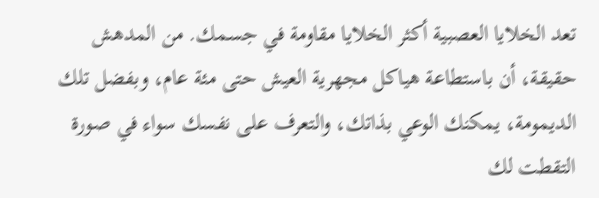تعد الخلايا العصبية أكثر الخلايا مقاومة في جسمك. من المدهش حقيقة، أن باستطاعة هياكل مجهرية العيش حتى مئة عام، وبفضل تلك الديمومة، يمكنك الوعي بذاتك، والتعرف على نفسك سواء في صورة التقطت لك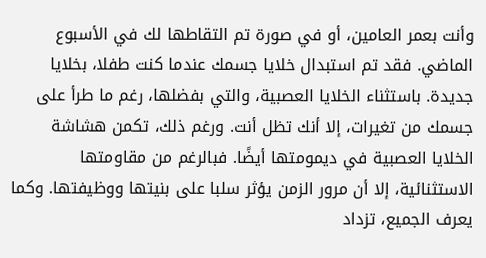وأنت بعمر العامين، أو في صورة تم التقاطها لك في الأسبوع الماضي. فقد تم استبدال خلايا جسمك عندما كنت طفلا، بخلايا جديدة. باستثناء الخلايا العصبية، والتي بفضلها، رغم ما طرأ على جسمك من تغيرات، إلا أنك تظل أنت. ورغم ذلك، تكمن هشاشة الخلايا العصبية في ديمومتها أيضًا. فبالرغم من مقاومتها الاستثنائية، إلا أن مرور الزمن يؤثر سلبا على بنيتها ووظيفتها. وكما يعرف الجميع، تزداد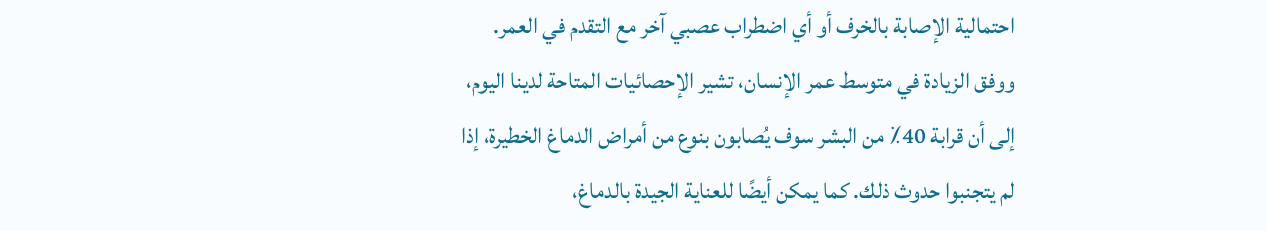احتمالية الإصابة بالخرف أو أي اضطراب عصبي آخر مع التقدم في العمر. ووفق الزيادة في متوسط عمر الإنسان، تشير الإحصائيات المتاحة لدينا اليوم، إلى أن قرابة 40٪ من البشر سوف يُصابون بنوع من أمراض الدماغ الخطيرة، إذا لم يتجنبوا حدوث ذلك. كما يمكن أيضًا للعناية الجيدة بالدماغ،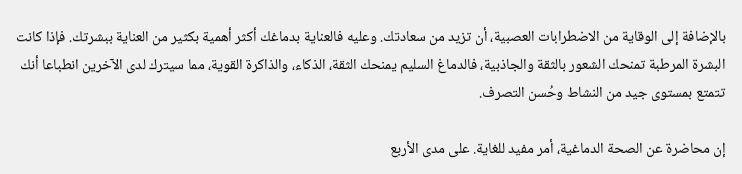بالإضافة إلى الوقاية من الاضطرابات العصبية، أن تزيد من سعادتك. وعليه فالعناية بدماغك أكثر أهمية بكثير من العناية ببشرتك. فإذا كانت البشرة المرطبة تمنحك الشعور بالثقة والجاذبية، فالدماغ السليم يمنحك الثقة، الذكاء، والذاكرة القوية، مما سيترك لدى الآخرين انطباعا أنك تتمتع بمستوى جيد من النشاط وحُسن التصرف.

إن محاضرة عن الصحة الدماغية، أمر مفيد للغاية. على مدى الأربع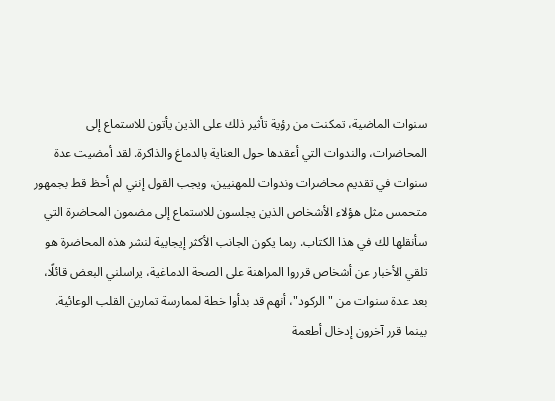سنوات الماضية، تمكنت من رؤية تأثير ذلك على الذين يأتون للاستماع إلى المحاضرات، والندوات التي أعقدها حول العناية بالدماغ والذاكرة. لقد أمضيت عدة سنوات في تقديم محاضرات وندوات للمهنيين، ويجب القول إنني لم أحظ قط بجمهور متحمس مثل هؤلاء الأشخاص الذين يجلسون للاستماع إلى مضمون المحاضرة التي سأنقلها لك في هذا الكتاب. ربما يكون الجانب الأكثر إيجابية لنشر هذه المحاضرة هو تلقي الأخبار عن أشخاص قرروا المراهنة على الصحة الدماغية، يراسلني البعض قائلًا، بعد عدة سنوات من "الركود"، أنهم قد بدأوا خطة لممارسة تمارين القلب الوعائية. بينما قرر آخرون إدخال أطعمة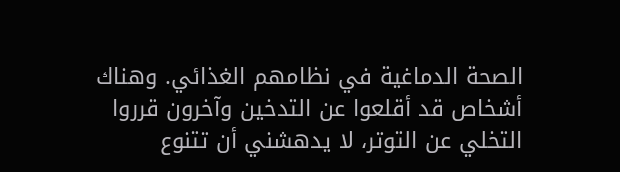الصحة الدماغية في نظامهم الغذائي. وهناك أشخاص قد أقلعوا عن التدخين وآخرون قرروا التخلي عن التوتر، لا يدهشني أن تتنوع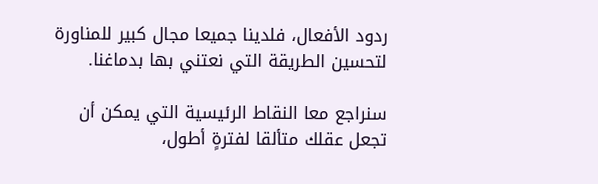ردود الأفعال، فلدينا جميعا مجال كبير للمناورة لتحسين الطريقة التي نعتني بها بدماغنا.

سنراجع معا النقاط الرئيسية التي يمكن أن تجعل عقلك متألقا لفترةٍ أطول،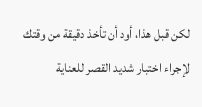لكن قبل هذا، أود أن تأخذ دقيقة من وقتك لإجراء اختبار شديد القصر للعناية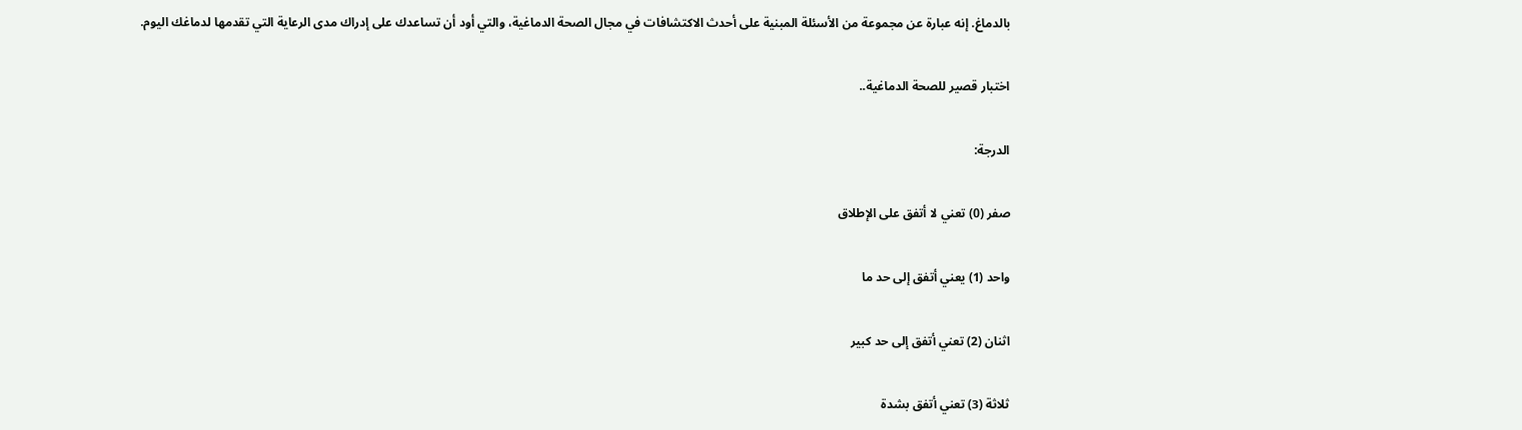بالدماغ. إنه عبارة عن مجموعة من الأسئلة المبنية على أحدث الاكتشافات في مجال الصحة الدماغية، والتي أود أن تساعدك على إدراك مدى الرعاية التي تقدمها لدماغك اليوم.

اختبار قصير للصحة الدماغية..

الدرجة:

صفر (0) تعني لا أتفق على الإطلاق

واحد (1) يعني أتفق إلى حد ما

اثنان (2) تعني أتفق إلى حد كبير

ثلاثة (3) تعني أتفق بشدة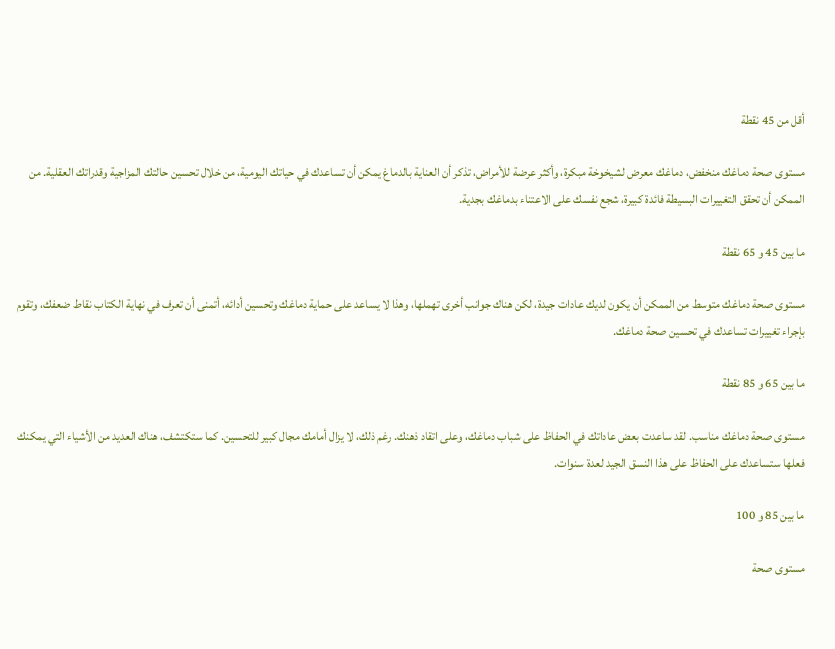أقل من 45 نقطة

مستوى صحة دماغك منخفض، دماغك معرض لشيخوخة مبكرة، وأكثر عرضة للأمراض، تذكر أن العناية بالدماغ يمكن أن تساعدك في حياتك اليومية، من خلال تحسين حالتك المزاجية وقدراتك العقلية. من الممكن أن تحقق التغييرات البسيطة فائدة كبيرة، شجع نفسك على الاعتناء بدماغك بجدية.

ما بين 45 و 65 نقطة

مستوى صحة دماغك متوسط من الممكن أن يكون لديك عادات جيدة، لكن هناك جوانب أخرى تهملها، وهذا لا يساعد على حماية دماغك وتحسين أدائه، أتمنى أن تعرف في نهاية الكتاب نقاط ضعفك، وتقوم بإجراء تغييرات تساعدك في تحسين صحة دماغك.

ما بين 65 و 85 نقطة

مستوى صحة دماغك مناسب. لقد ساعدت بعض عاداتك في الحفاظ على شباب دماغك، وعلى اتقاد ذهنك. رغم ذلك، لا يزال أمامك مجال كبير للتحسين. كما ستكتشف، هناك العديد من الأشياء التي يمكنك فعلها ستساعدك على الحفاظ على هذا النسق الجيد لعدة سنوات.

ما بين 85 و 100

مستوى صحة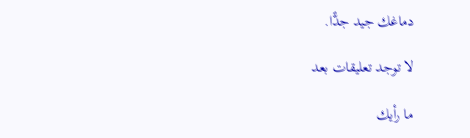دماغك جيد جدًّا.

لا توجد تعليقات بعد

ما رأيك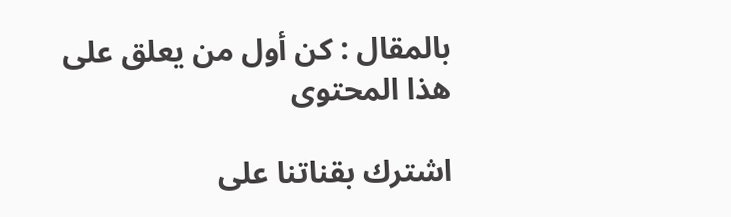بالمقال : كن أول من يعلق على هذا المحتوى

اشترك بقناتنا على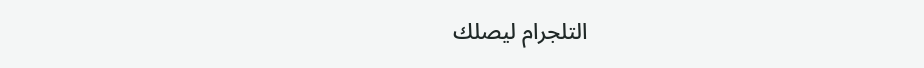التلجرام ليصلك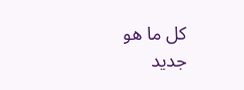كل ما هو جديد